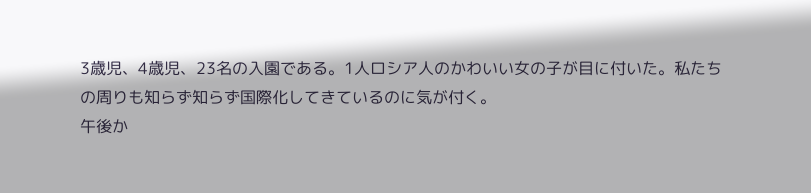3歳児、4歳児、23名の入園である。1人ロシア人のかわいい女の子が目に付いた。私たちの周りも知らず知らず国際化してきているのに気が付く。
午後か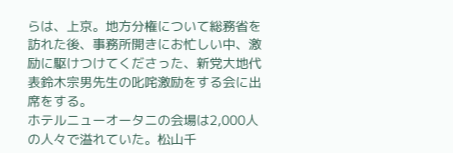らは、上京。地方分権について総務省を訪れた後、事務所開きにお忙しい中、激励に駆けつけてくださった、新党大地代表鈴木宗男先生の叱咤激励をする会に出席をする。
ホテルニューオータニの会場は2,000人の人々で溢れていた。松山千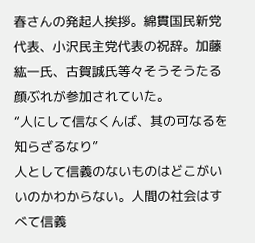春さんの発起人挨拶。綿貫国民新党代表、小沢民主党代表の祝辞。加藤紘一氏、古賀誠氏等々そうそうたる顔ぶれが参加されていた。
“人にして信なくんば、其の可なるを知らざるなり”
人として信義のないものはどこがいいのかわからない。人間の社会はすべて信義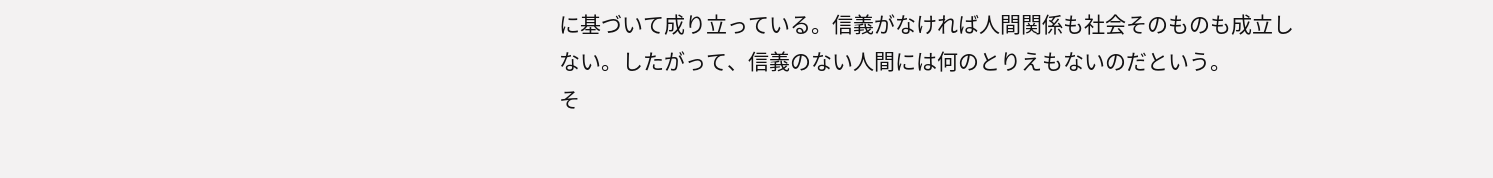に基づいて成り立っている。信義がなければ人間関係も社会そのものも成立しない。したがって、信義のない人間には何のとりえもないのだという。
そ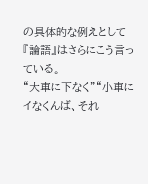の具体的な例えとして『論語』はさらにこう言っている。
“大車に下なく”“小車にイなくんば、それ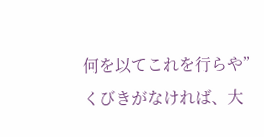何を以てこれを行らや”くびきがなければ、大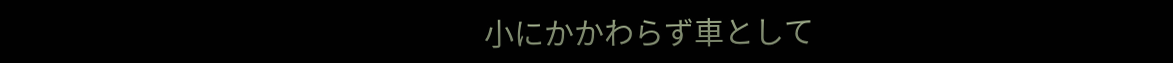小にかかわらず車として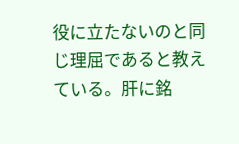役に立たないのと同じ理屈であると教えている。肝に銘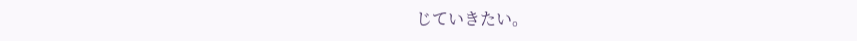じていきたい。